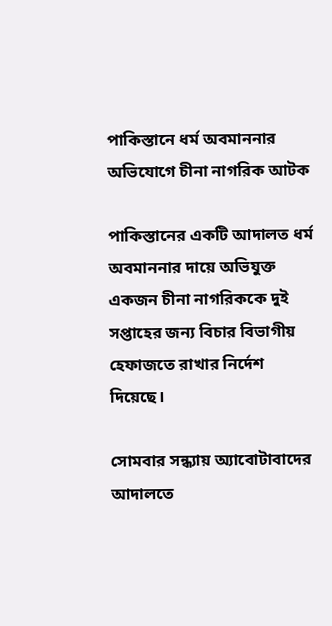পাকিস্তানে ধর্ম অবমাননার অভিযোগে চীনা নাগরিক আটক

পাকিস্তানের একটি আদালত ধর্ম অবমাননার দায়ে অভিযুক্ত একজন চীনা নাগরিককে দুই সপ্তাহের জন্য বিচার বিভাগীয় হেফাজতে রাখার নির্দেশ দিয়েছে।

সোমবার সন্ধ্যায় অ্যাবোটাবাদের আদালতে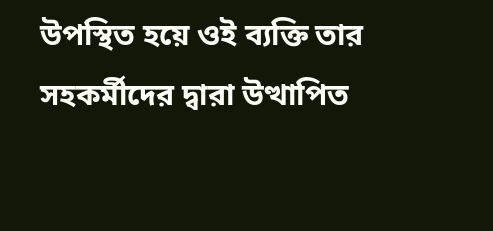উপস্থিত হয়ে ওই ব্যক্তি তার সহকর্মীদের দ্বারা উত্থাপিত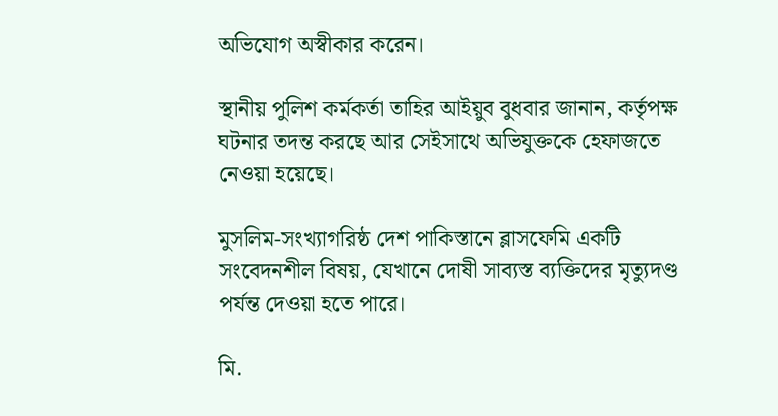অভিযোগ অস্বীকার করেন।

স্থানীয় পুলিশ কর্মকর্তা তাহির আইয়ুব বুধবার জানান, কর্তৃপক্ষ ঘটনার তদন্ত করছে আর সেইসাথে অভিযুক্তকে হেফাজতে নেওয়া হয়েছে।

মুসলিম-সংখ্যাগরিষ্ঠ দেশ পাকিস্তানে ব্লাসফেমি একটি সংবেদনশীল বিষয়, যেখানে দোষী সাব্যস্ত ব্যক্তিদের মৃত্যুদণ্ড পর্যন্ত দেওয়া হতে পারে।

মি.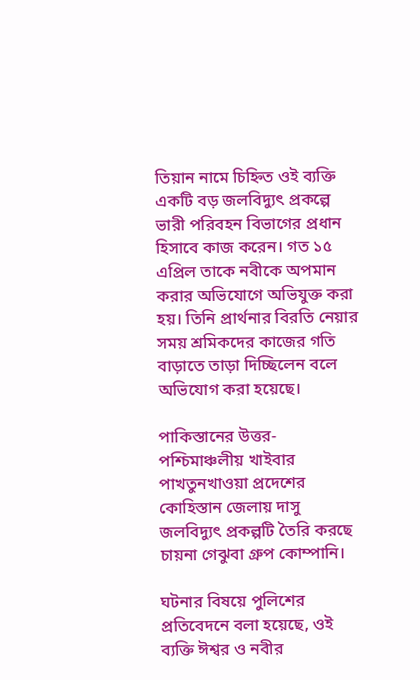তিয়ান নামে চিহ্নিত ওই ব্যক্তি একটি বড় জলবিদ্যুৎ প্রকল্পে ভারী পরিবহন বিভাগের প্রধান হিসাবে কাজ করেন। গত ১৫ এপ্রিল তাকে নবীকে অপমান করার অভিযোগে অভিযুক্ত করা হয়। তিনি প্রার্থনার বিরতি নেয়ার সময় শ্রমিকদের কাজের গতি বাড়াতে তাড়া দিচ্ছিলেন বলে অভিযোগ করা হয়েছে।

পাকিস্তানের উত্তর-পশ্চিমাঞ্চলীয় খাইবার পাখতুনখাওয়া প্রদেশের কোহিস্তান জেলায় দাসু জলবিদ্যুৎ প্রকল্পটি তৈরি করছে চায়না গেঝুবা গ্রুপ কোম্পানি।

ঘটনার বিষয়ে পুলিশের প্রতিবেদনে বলা হয়েছে, ওই ব্যক্তি ঈশ্বর ও নবীর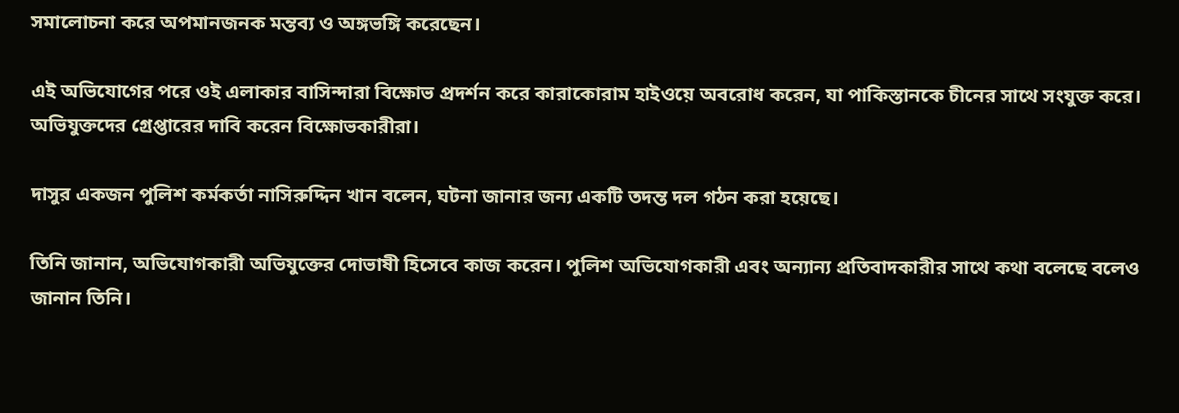সমালোচনা করে অপমানজনক মন্তব্য ও অঙ্গভঙ্গি করেছেন।

এই অভিযোগের পরে ওই এলাকার বাসিন্দারা বিক্ষোভ প্রদর্শন করে কারাকোরাম হাইওয়ে অবরোধ করেন, যা পাকিস্তানকে চীনের সাথে সংযুক্ত করে। অভিযুক্তদের গ্রেপ্তারের দাবি করেন বিক্ষোভকারীরা।

দাসুর একজন পুলিশ কর্মকর্তা নাসিরুদ্দিন খান বলেন, ঘটনা জানার জন্য একটি তদন্ত দল গঠন করা হয়েছে।

তিনি জানান, অভিযোগকারী অভিযুক্তের দোভাষী হিসেবে কাজ করেন। পুলিশ অভিযোগকারী এবং অন্যান্য প্রতিবাদকারীর সাথে কথা বলেছে বলেও জানান তিনি।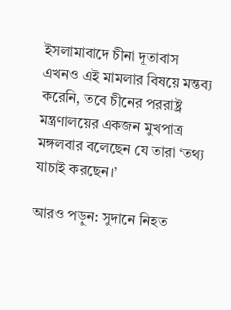ইসলামাবাদে চীনা দূতাবাস এখনও এই মামলার বিষয়ে মন্তব্য করেনি, তবে চীনের পররাষ্ট্র মন্ত্রণালয়ের একজন মুখপাত্র মঙ্গলবার বলেছেন যে তারা ‘তথ্য যাচাই করছেন।’

আরও পড়ুন: সুদানে নিহত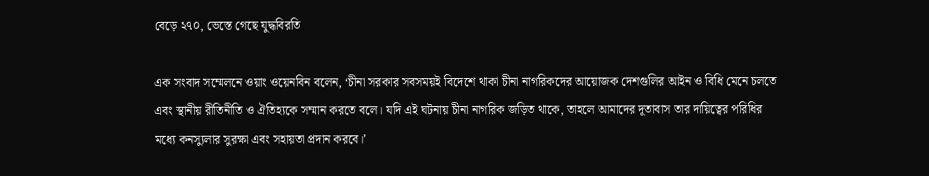বেড়ে ২৭০, ভেস্তে গেছে যুদ্ধবিরতি

এক সংবাদ সম্মেলনে ওয়াং ওয়েনবিন বলেন, ‘চীনা সরকার সবসময়ই বিদেশে থাকা চীনা নাগরিকদের আয়োজক দেশগুলির আইন ও বিধি মেনে চলতে এবং স্থানীয় রীতিনীতি ও ঐতিহ্যকে সম্মান করতে বলে। যদি এই ঘটনায় চীনা নাগরিক জড়িত থাকে, তাহলে আমাদের দূতাবাস তার দায়িত্বের পরিধির মধ্যে কনস্যুলার সুরক্ষা এবং সহায়তা প্রদান করবে।’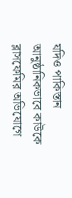যদিও পাকিস্তান আনুষ্ঠানিকভাবে কাউকে ব্লাসফেমির অভিযোগে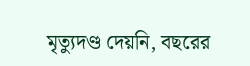মৃত্যুদণ্ড দেয়নি, বছরের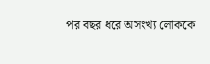পর বছর ধরে অসংখ্য লোককে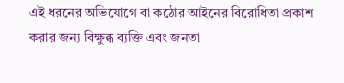এই ধরনের অভিযোগে বা কঠোর আইনের বিরোধিতা প্রকাশ করার জন্য বিক্ষুব্ধ ব্যক্তি এবং জনতা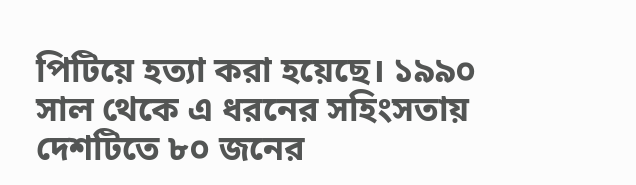পিটিয়ে হত্যা করা হয়েছে। ১৯৯০ সাল থেকে এ ধরনের সহিংসতায় দেশটিতে ৮০ জনের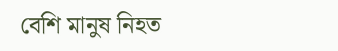বেশি মানুষ নিহত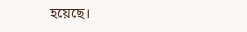হয়েছে।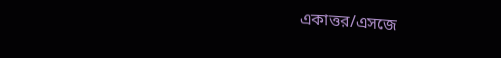একাত্তর/এসজে